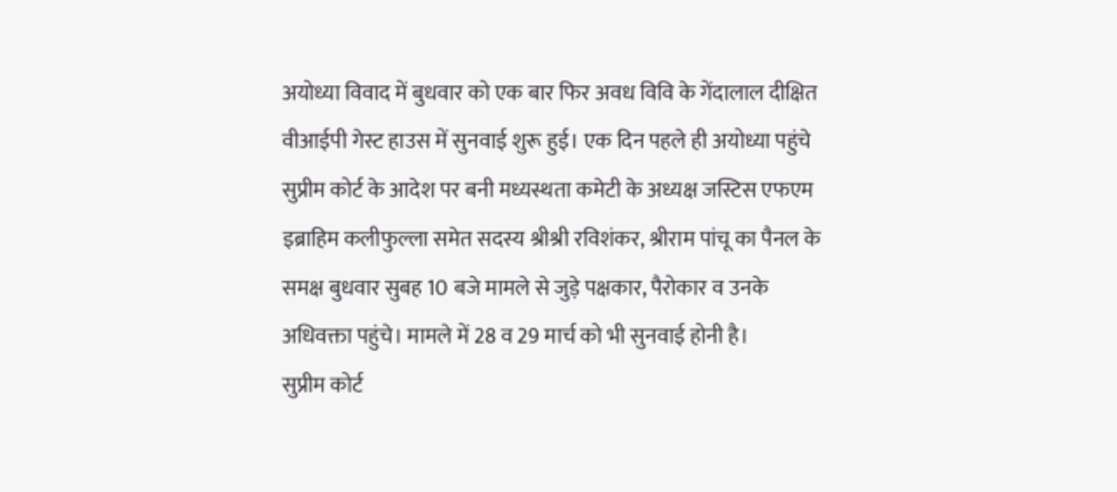अयोध्या विवाद में बुधवार को एक बार फिर अवध विवि के गेंदालाल दीक्षित वीआईपी गेस्ट हाउस में सुनवाई शुरू हुई। एक दिन पहले ही अयोध्या पहुंचे सुप्रीम कोर्ट के आदेश पर बनी मध्यस्थता कमेटी के अध्यक्ष जस्टिस एफएम इब्राहिम कलीफुल्ला समेत सदस्य श्रीश्री रविशंकर, श्रीराम पांचू का पैनल के समक्ष बुधवार सुबह 10 बजे मामले से जुड़े पक्षकार, पैरोकार व उनके अधिवक्ता पहुंचे। मामले में 28 व 29 मार्च को भी सुनवाई होनी है।
सुप्रीम कोर्ट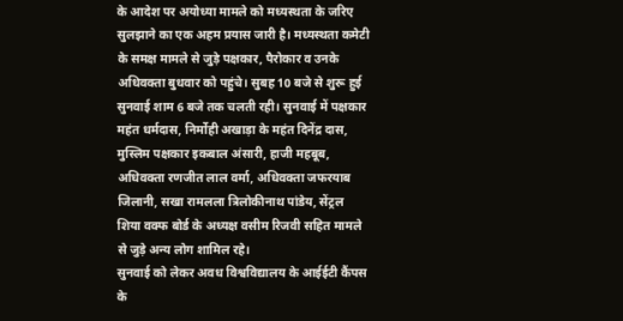के आदेश पर अयोध्या मामले को मध्यस्थता के जरिए सुलझाने का एक अहम प्रयास जारी है। मध्यस्थता कमेटी के समक्ष मामले से जुड़े पक्षकार, पैरोकार व उनके अधिवक्ता बुधवार को पहुंचे। सुबह 10 बजे से शुरू हुई सुनवाई शाम 6 बजे तक चलती रही। सुनवाई में पक्षकार महंत धर्मदास, निर्मोही अखाड़ा के महंत दिनेंद्र दास, मुस्लिम पक्षकार इकबाल अंसारी, हाजी महबूब, अधिवक्ता रणजीत लाल वर्मा, अधिवक्ता जफरयाब जिलानी, सखा रामलला त्रिलोकीनाथ पांडेय, सेंट्रल शिया वक्फ बोर्ड के अध्यक्ष वसीम रिजवी सहित मामले से जुड़े अन्य लोग शामिल रहे।
सुनवाई को लेकर अवध विश्वविद्यालय के आईईटी कैंपस के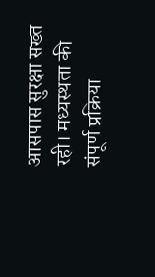आसपास सुरक्षा सख्त रही। मध्यस्थता की संपूर्ण प्रक्रिया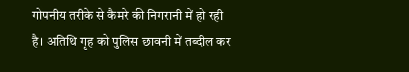गोपनीय तरीके से कैमरे की निगरानी में हो रही है। अतिथि गृह को पुलिस छावनी में तब्दील कर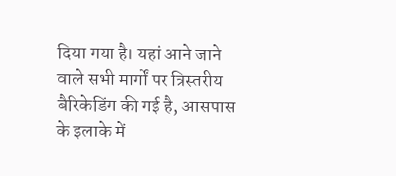दिया गया है। यहां आने जाने वाले सभी मार्गों पर त्रिस्तरीय बैरिकेडिंग की गई है, आसपास के इलाके में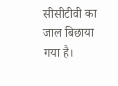सीसीटीवी का जाल बिछाया गया है।